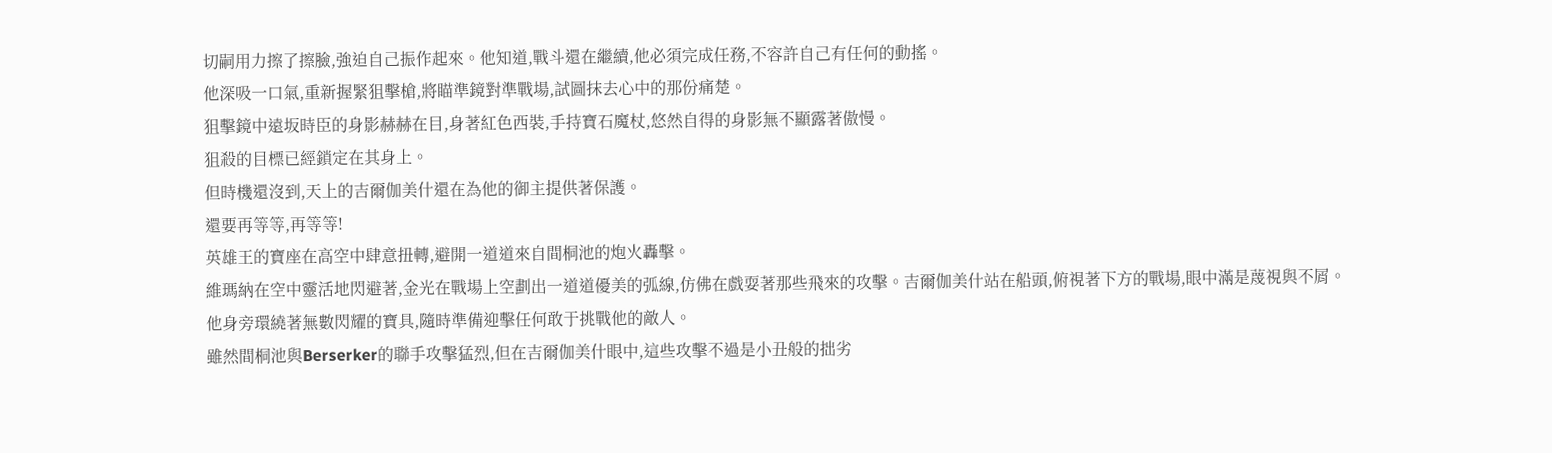切嗣用力擦了擦臉,強迫自己振作起來。他知道,戰斗還在繼續,他必須完成任務,不容許自己有任何的動搖。
他深吸一口氣,重新握緊狙擊槍,將瞄準鏡對準戰場,試圖抹去心中的那份痛楚。
狙擊鏡中遠坂時臣的身影赫赫在目,身著紅色西裝,手持寶石魔杖,悠然自得的身影無不顯露著傲慢。
狙殺的目標已經鎖定在其身上。
但時機還沒到,天上的吉爾伽美什還在為他的御主提供著保護。
還要再等等,再等等!
英雄王的寶座在高空中肆意扭轉,避開一道道來自間桐池的炮火轟擊。
維瑪納在空中靈活地閃避著,金光在戰場上空劃出一道道優美的弧線,仿佛在戲耍著那些飛來的攻擊。吉爾伽美什站在船頭,俯視著下方的戰場,眼中滿是蔑視與不屑。
他身旁環繞著無數閃耀的寶具,隨時準備迎擊任何敢于挑戰他的敵人。
雖然間桐池與Berserker的聯手攻擊猛烈,但在吉爾伽美什眼中,這些攻擊不過是小丑般的拙劣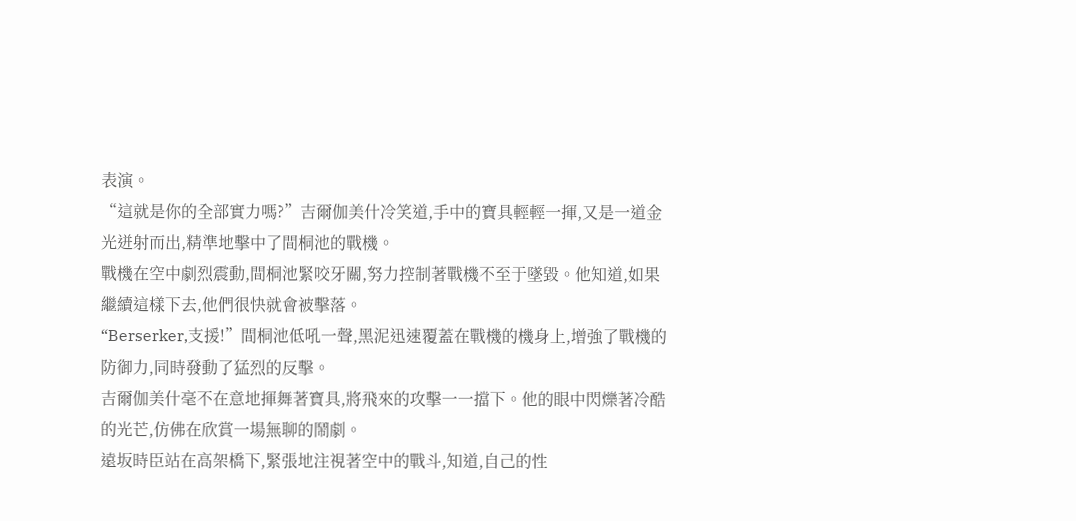表演。
“這就是你的全部實力嗎?”吉爾伽美什冷笑道,手中的寶具輕輕一揮,又是一道金光迸射而出,精準地擊中了間桐池的戰機。
戰機在空中劇烈震動,間桐池緊咬牙關,努力控制著戰機不至于墜毀。他知道,如果繼續這樣下去,他們很快就會被擊落。
“Berserker,支援!”間桐池低吼一聲,黑泥迅速覆蓋在戰機的機身上,增強了戰機的防御力,同時發動了猛烈的反擊。
吉爾伽美什毫不在意地揮舞著寶具,將飛來的攻擊一一擋下。他的眼中閃爍著冷酷的光芒,仿佛在欣賞一場無聊的鬧劇。
遠坂時臣站在高架橋下,緊張地注視著空中的戰斗,知道,自己的性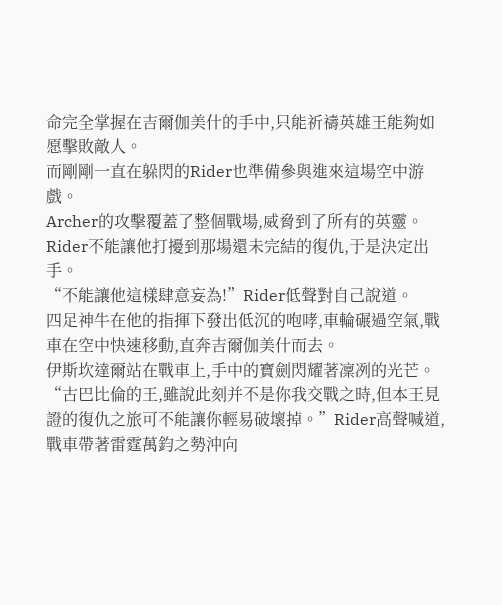命完全掌握在吉爾伽美什的手中,只能祈禱英雄王能夠如愿擊敗敵人。
而剛剛一直在躲閃的Rider也準備參與進來這場空中游戲。
Archer的攻擊覆蓋了整個戰場,威脅到了所有的英靈。Rider不能讓他打擾到那場還未完結的復仇,于是決定出手。
“不能讓他這樣肆意妄為!”Rider低聲對自己說道。
四足神牛在他的指揮下發出低沉的咆哮,車輪碾過空氣,戰車在空中快速移動,直奔吉爾伽美什而去。
伊斯坎達爾站在戰車上,手中的寶劍閃耀著凜冽的光芒。
“古巴比倫的王,雖說此刻并不是你我交戰之時,但本王見證的復仇之旅可不能讓你輕易破壞掉。”Rider高聲喊道,戰車帶著雷霆萬鈞之勢沖向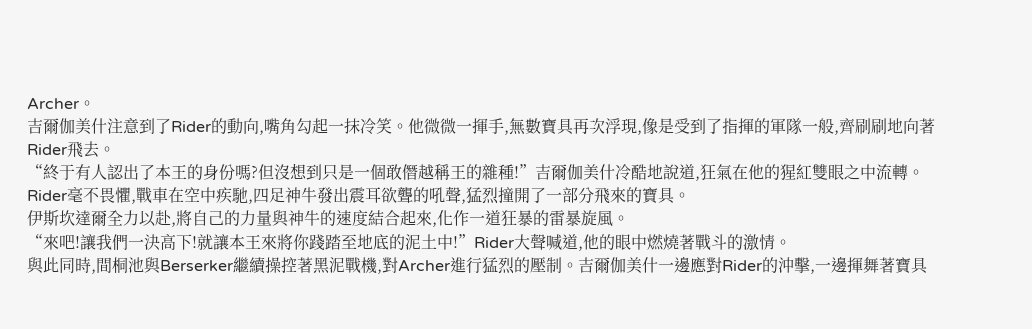Archer。
吉爾伽美什注意到了Rider的動向,嘴角勾起一抹冷笑。他微微一揮手,無數寶具再次浮現,像是受到了指揮的軍隊一般,齊刷刷地向著Rider飛去。
“終于有人認出了本王的身份嗎?但沒想到只是一個敢僭越稱王的雜種!”吉爾伽美什冷酷地說道,狂氣在他的猩紅雙眼之中流轉。
Rider毫不畏懼,戰車在空中疾馳,四足神牛發出震耳欲聾的吼聲,猛烈撞開了一部分飛來的寶具。
伊斯坎達爾全力以赴,將自己的力量與神牛的速度結合起來,化作一道狂暴的雷暴旋風。
“來吧!讓我們一決高下!就讓本王來將你踐踏至地底的泥土中!”Rider大聲喊道,他的眼中燃燒著戰斗的激情。
與此同時,間桐池與Berserker繼續操控著黑泥戰機,對Archer進行猛烈的壓制。吉爾伽美什一邊應對Rider的沖擊,一邊揮舞著寶具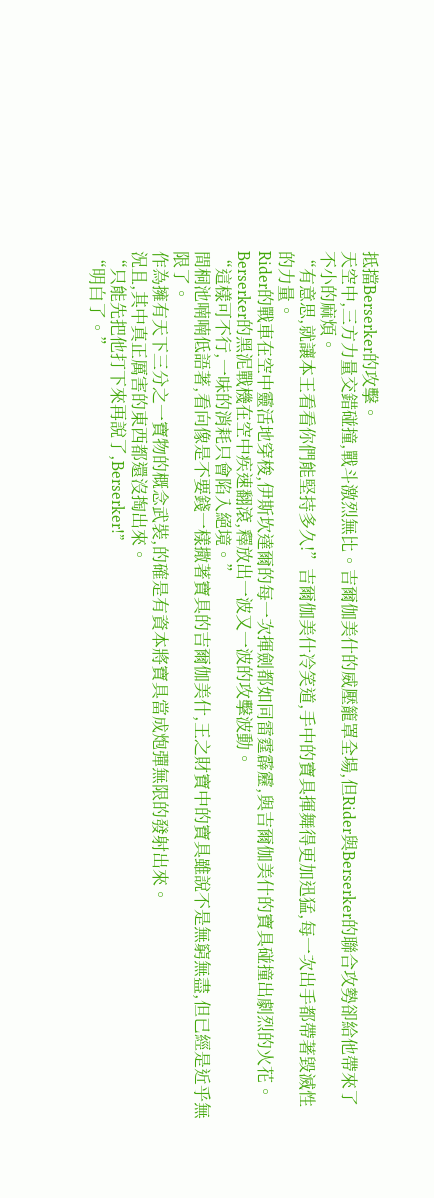抵擋Berserker的攻擊。
天空中,三方力量交錯碰撞,戰斗激烈無比。吉爾伽美什的威壓籠罩全場,但Rider與Berserker的聯合攻勢卻給他帶來了不小的麻煩。
“有意思,就讓本王看看你們能堅持多久!”吉爾伽美什冷笑道,手中的寶具揮舞得更加迅猛,每一次出手都帶著毀滅性的力量。
Rider的戰車在空中靈活地穿梭,伊斯坎達爾的每一次揮劍都如同雷霆霹靂,與吉爾伽美什的寶具碰撞出劇烈的火花。Berserker的黑泥戰機在空中疾速翻滾,釋放出一波又一波的攻擊波動。
“這樣可不行,一味的消耗只會陷入絕境。”
間桐池喃喃低語著,看向像是不要錢一樣撒著寶具的吉爾伽美什,王之財寶中的寶具雖說不是無窮無盡,但已經是近乎無限了。
作為擁有天下三分之一寶物的概念武裝,的確是有資本將寶具當成炮彈無限的發射出來。
況且,其中真正厲害的東西都還沒掏出來。
“只能先把他打下來再說了,Berserker!”
“明白了。”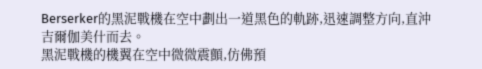Berserker的黑泥戰機在空中劃出一道黑色的軌跡,迅速調整方向,直沖吉爾伽美什而去。
黑泥戰機的機翼在空中微微震顫,仿佛預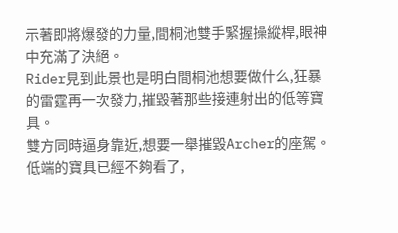示著即將爆發的力量,間桐池雙手緊握操縱桿,眼神中充滿了決絕。
Rider見到此景也是明白間桐池想要做什么,狂暴的雷霆再一次發力,摧毀著那些接連射出的低等寶具。
雙方同時逼身靠近,想要一舉摧毀Archer的座駕。
低端的寶具已經不夠看了,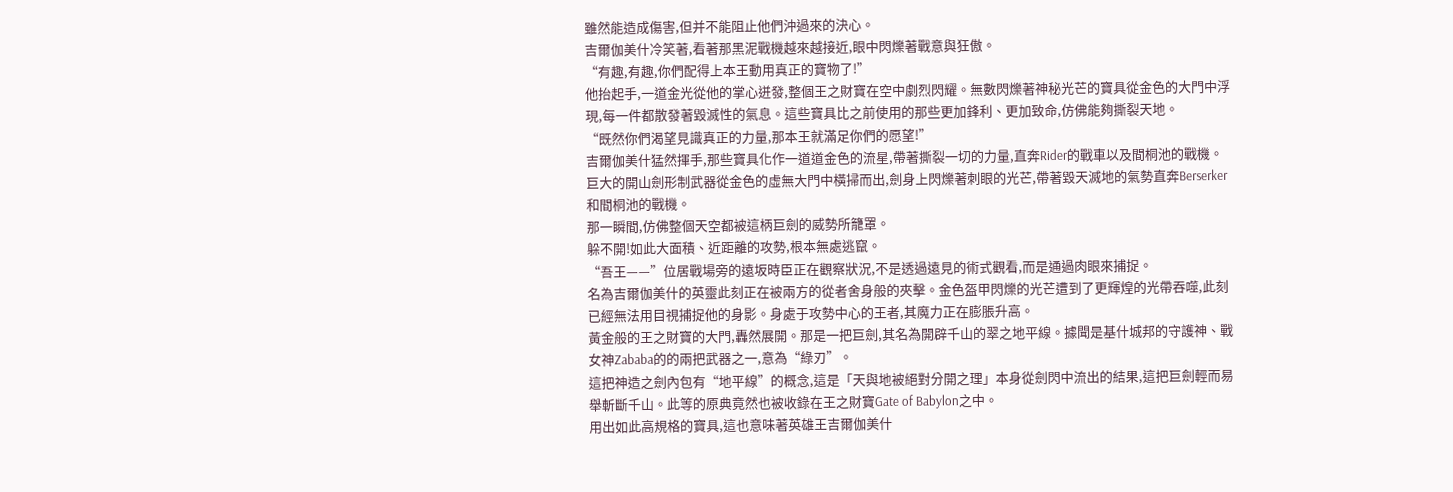雖然能造成傷害,但并不能阻止他們沖過來的決心。
吉爾伽美什冷笑著,看著那黑泥戰機越來越接近,眼中閃爍著戰意與狂傲。
“有趣,有趣,你們配得上本王動用真正的寶物了!”
他抬起手,一道金光從他的掌心迸發,整個王之財寶在空中劇烈閃耀。無數閃爍著神秘光芒的寶具從金色的大門中浮現,每一件都散發著毀滅性的氣息。這些寶具比之前使用的那些更加鋒利、更加致命,仿佛能夠撕裂天地。
“既然你們渴望見識真正的力量,那本王就滿足你們的愿望!”
吉爾伽美什猛然揮手,那些寶具化作一道道金色的流星,帶著撕裂一切的力量,直奔Rider的戰車以及間桐池的戰機。
巨大的開山劍形制武器從金色的虛無大門中橫掃而出,劍身上閃爍著刺眼的光芒,帶著毀天滅地的氣勢直奔Berserker和間桐池的戰機。
那一瞬間,仿佛整個天空都被這柄巨劍的威勢所籠罩。
躲不開!如此大面積、近距離的攻勢,根本無處逃竄。
“吾王——”位居戰場旁的遠坂時臣正在觀察狀況,不是透過遠見的術式觀看,而是通過肉眼來捕捉。
名為吉爾伽美什的英靈此刻正在被兩方的從者舍身般的夾擊。金色盔甲閃爍的光芒遭到了更輝煌的光帶吞噬,此刻已經無法用目視捕捉他的身影。身處于攻勢中心的王者,其魔力正在膨脹升高。
黃金般的王之財寶的大門,轟然展開。那是一把巨劍,其名為開辟千山的翠之地平線。據聞是基什城邦的守護神、戰女神Zababa的的兩把武器之一,意為“綠刃”。
這把神造之劍內包有“地平線”的概念,這是「天與地被絕對分開之理」本身從劍閃中流出的結果,這把巨劍輕而易舉斬斷千山。此等的原典竟然也被收錄在王之財寶Gate of Babylon之中。
用出如此高規格的寶具,這也意味著英雄王吉爾伽美什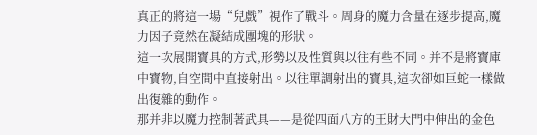真正的將這一場“兒戲”視作了戰斗。周身的魔力含量在逐步提高,魔力因子竟然在凝結成團塊的形狀。
這一次展開寶具的方式,形勢以及性質與以往有些不同。并不是將寶庫中寶物,自空間中直接射出。以往單調射出的寶具,這次卻如巨蛇一樣做出復雜的動作。
那并非以魔力控制著武具——是從四面八方的王財大門中伸出的金色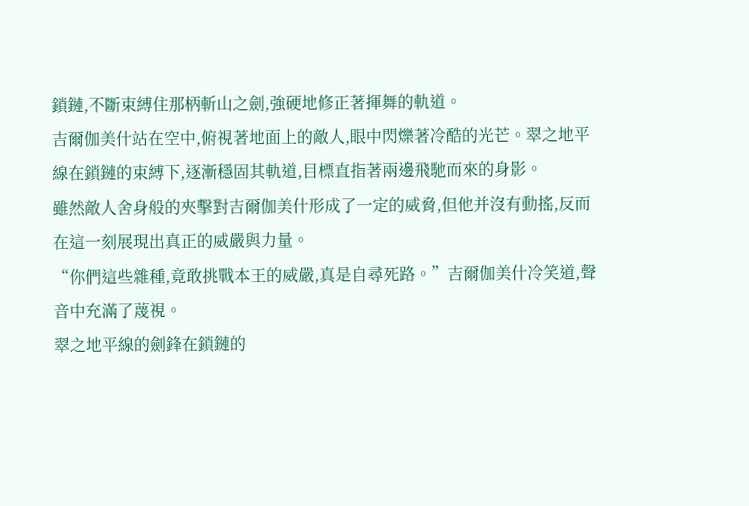鎖鏈,不斷束縛住那柄斬山之劍,強硬地修正著揮舞的軌道。
吉爾伽美什站在空中,俯視著地面上的敵人,眼中閃爍著冷酷的光芒。翠之地平線在鎖鏈的束縛下,逐漸穩固其軌道,目標直指著兩邊飛馳而來的身影。
雖然敵人舍身般的夾擊對吉爾伽美什形成了一定的威脅,但他并沒有動搖,反而在這一刻展現出真正的威嚴與力量。
“你們這些雜種,竟敢挑戰本王的威嚴,真是自尋死路。”吉爾伽美什冷笑道,聲音中充滿了蔑視。
翠之地平線的劍鋒在鎖鏈的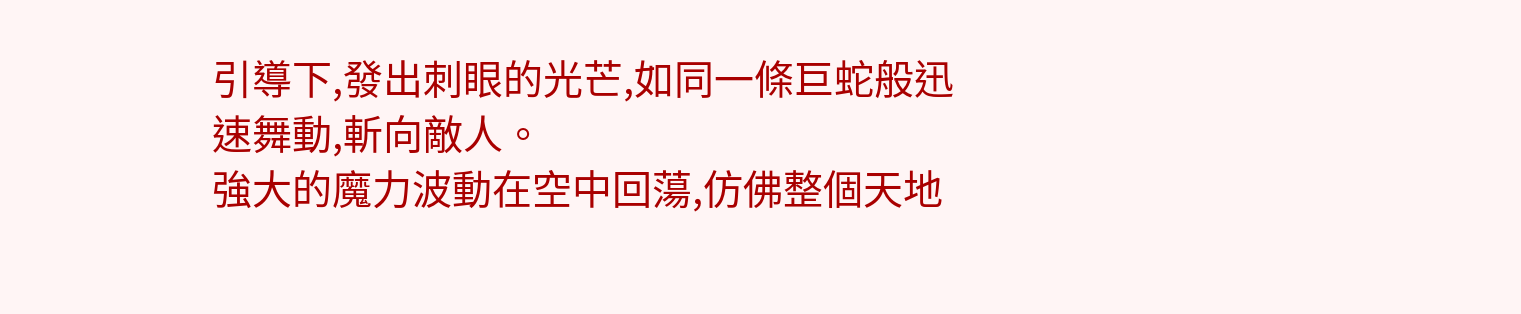引導下,發出刺眼的光芒,如同一條巨蛇般迅速舞動,斬向敵人。
強大的魔力波動在空中回蕩,仿佛整個天地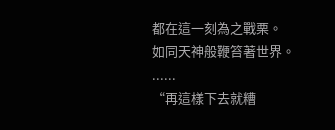都在這一刻為之戰栗。
如同天神般鞭笞著世界。
......
“再這樣下去就糟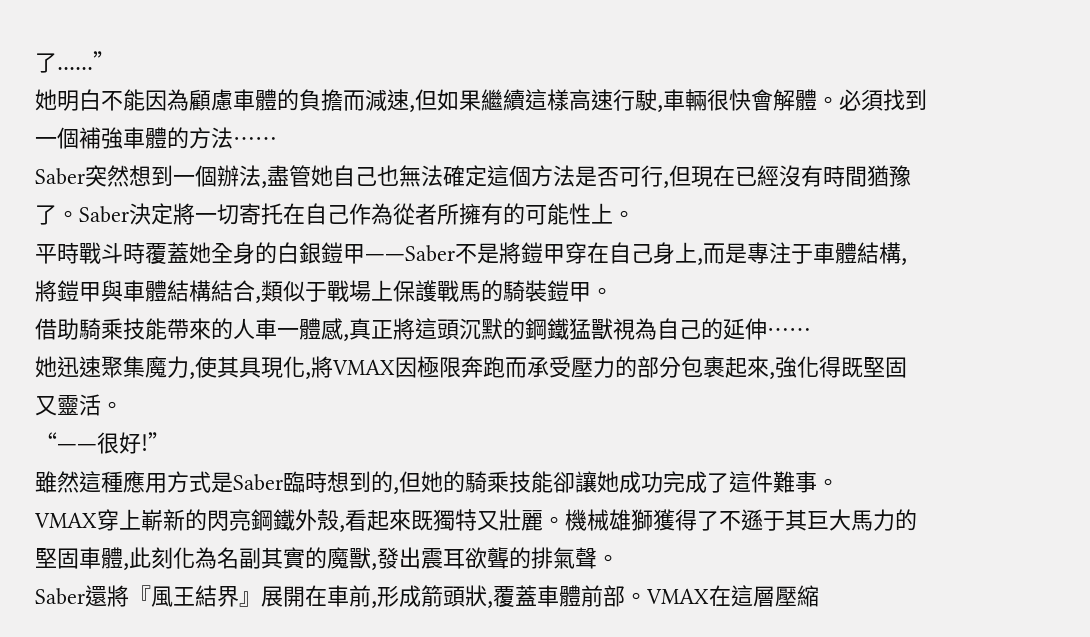了......”
她明白不能因為顧慮車體的負擔而減速,但如果繼續這樣高速行駛,車輛很快會解體。必須找到一個補強車體的方法……
Saber突然想到一個辦法,盡管她自己也無法確定這個方法是否可行,但現在已經沒有時間猶豫了。Saber決定將一切寄托在自己作為從者所擁有的可能性上。
平時戰斗時覆蓋她全身的白銀鎧甲——Saber不是將鎧甲穿在自己身上,而是專注于車體結構,將鎧甲與車體結構結合,類似于戰場上保護戰馬的騎裝鎧甲。
借助騎乘技能帶來的人車一體感,真正將這頭沉默的鋼鐵猛獸視為自己的延伸……
她迅速聚集魔力,使其具現化,將VMAX因極限奔跑而承受壓力的部分包裹起來,強化得既堅固又靈活。
“——很好!”
雖然這種應用方式是Saber臨時想到的,但她的騎乘技能卻讓她成功完成了這件難事。
VMAX穿上嶄新的閃亮鋼鐵外殼,看起來既獨特又壯麗。機械雄獅獲得了不遜于其巨大馬力的堅固車體,此刻化為名副其實的魔獸,發出震耳欲聾的排氣聲。
Saber還將『風王結界』展開在車前,形成箭頭狀,覆蓋車體前部。VMAX在這層壓縮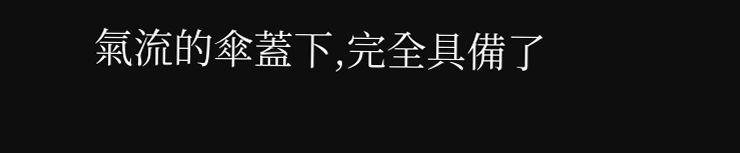氣流的傘蓋下,完全具備了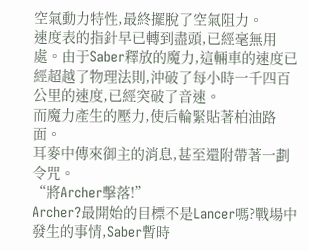空氣動力特性,最終擺脫了空氣阻力。
速度表的指針早已轉到盡頭,已經毫無用處。由于Saber釋放的魔力,這輛車的速度已經超越了物理法則,沖破了每小時一千四百公里的速度,已經突破了音速。
而魔力產生的壓力,使后輪緊貼著柏油路面。
耳麥中傳來御主的消息,甚至還附帶著一劃令咒。
“將Archer擊落!”
Archer?最開始的目標不是Lancer嗎?戰場中發生的事情,Saber暫時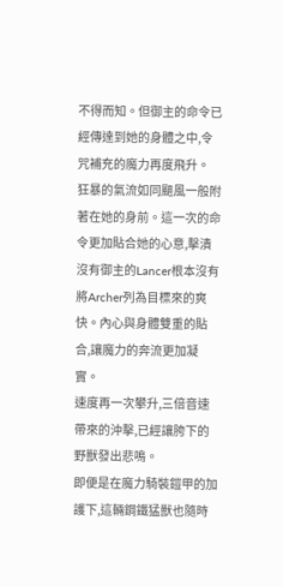不得而知。但御主的命令已經傳達到她的身體之中,令咒補充的魔力再度飛升。
狂暴的氣流如同颶風一般附著在她的身前。這一次的命令更加貼合她的心意,擊潰沒有御主的Lancer根本沒有將Archer列為目標來的爽快。內心與身體雙重的貼合,讓魔力的奔流更加凝實。
速度再一次攀升,三倍音速帶來的沖擊,已經讓胯下的野獸發出悲鳴。
即便是在魔力騎裝鎧甲的加護下,這輛鋼鐵猛獸也隨時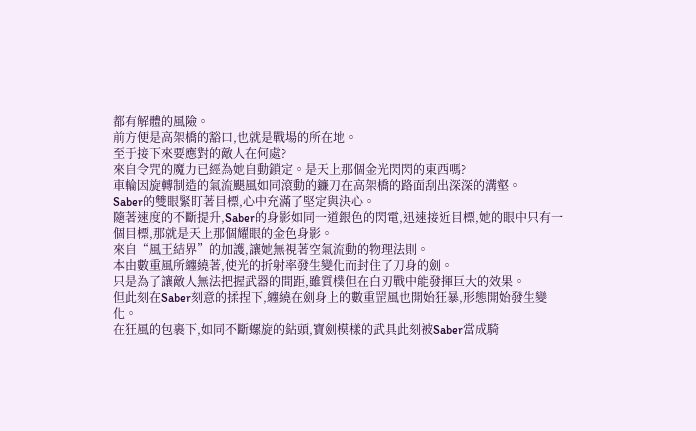都有解體的風險。
前方便是高架橋的豁口,也就是戰場的所在地。
至于接下來要應對的敵人在何處?
來自令咒的魔力已經為她自動鎖定。是天上那個金光閃閃的東西嗎?
車輪因旋轉制造的氣流颶風如同滾動的鐮刀在高架橋的路面刮出深深的溝壑。
Saber的雙眼緊盯著目標,心中充滿了堅定與決心。
隨著速度的不斷提升,Saber的身影如同一道銀色的閃電,迅速接近目標,她的眼中只有一個目標,那就是天上那個耀眼的金色身影。
來自“風王結界”的加護,讓她無視著空氣流動的物理法則。
本由數重風所纏繞著,使光的折射率發生變化而封住了刀身的劍。
只是為了讓敵人無法把握武器的間距,雖質樸但在白刃戰中能發揮巨大的效果。
但此刻在Saber刻意的揉捏下,纏繞在劍身上的數重罡風也開始狂暴,形態開始發生變化。
在狂風的包裹下,如同不斷螺旋的鉆頭,寶劍模樣的武具此刻被Saber當成騎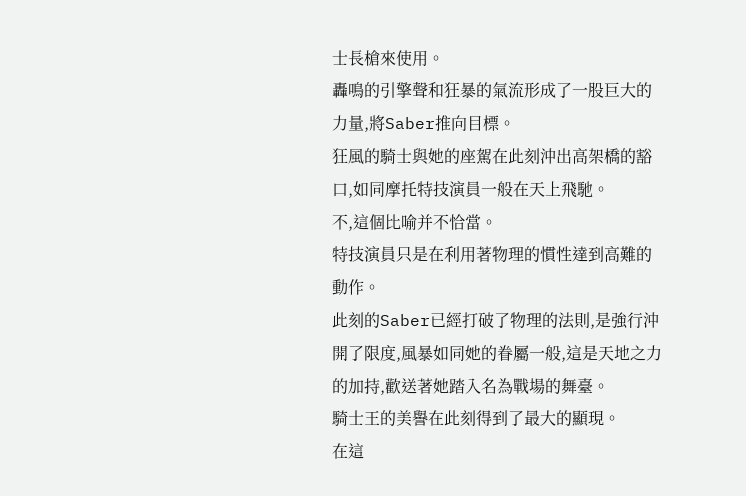士長槍來使用。
轟鳴的引擎聲和狂暴的氣流形成了一股巨大的力量,將Saber推向目標。
狂風的騎士與她的座駕在此刻沖出高架橋的豁口,如同摩托特技演員一般在天上飛馳。
不,這個比喻并不恰當。
特技演員只是在利用著物理的慣性達到高難的動作。
此刻的Saber已經打破了物理的法則,是強行沖開了限度,風暴如同她的眷屬一般,這是天地之力的加持,歡送著她踏入名為戰場的舞臺。
騎士王的美譽在此刻得到了最大的顯現。
在這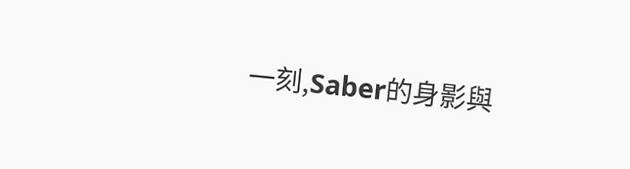一刻,Saber的身影與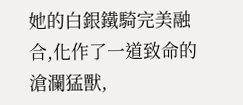她的白銀鐵騎完美融合,化作了一道致命的滄瀾猛獸,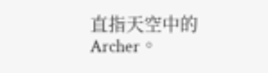直指天空中的Archer。